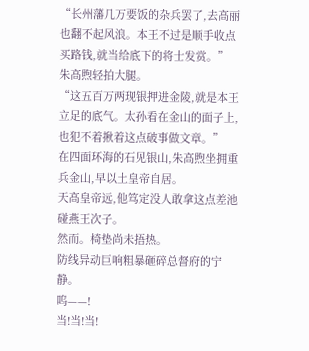“长州藩几万要饭的杂兵罢了,去高丽也翻不起风浪。本王不过是顺手收点买路钱,就当给底下的将士发赏。”
朱高煦轻拍大腿。
“这五百万两现银押进金陵,就是本王立足的底气。太孙看在金山的面子上,也犯不着揪着这点破事做文章。”
在四面环海的石见银山,朱高煦坐拥重兵金山,早以土皇帝自居。
天高皇帝远,他笃定没人敢拿这点差池碰燕王次子。
然而。椅垫尚未捂热。
防线异动巨响粗暴砸碎总督府的宁静。
呜——!
当!当!当!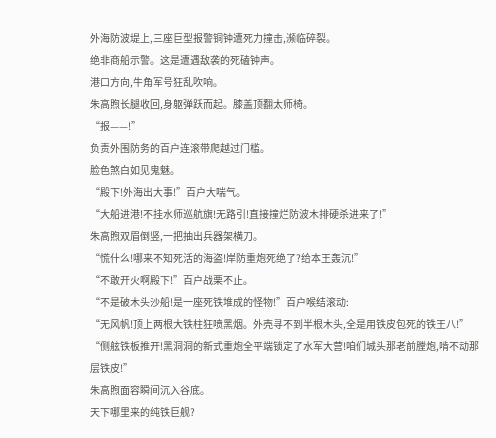外海防波堤上,三座巨型报警铜钟遭死力撞击,濒临碎裂。
绝非商船示警。这是遭遇敌袭的死磕钟声。
港口方向,牛角军号狂乱吹响。
朱高煦长腿收回,身躯弹跃而起。膝盖顶翻太师椅。
“报——!”
负责外围防务的百户连滚带爬越过门槛。
脸色煞白如见鬼魅。
“殿下!外海出大事!”百户大喘气。
“大船进港!不挂水师巡航旗!无路引!直接撞烂防波木排硬杀进来了!”
朱高煦双眉倒竖,一把抽出兵器架横刀。
“慌什么!哪来不知死活的海盗!岸防重炮死绝了?给本王轰沉!”
“不敢开火啊殿下!”百户战栗不止。
“不是破木头沙船!是一座死铁堆成的怪物!”百户喉结滚动:
“无风帆!顶上两根大铁柱狂喷黑烟。外壳寻不到半根木头,全是用铁皮包死的铁王八!”
“侧舷铁板推开!黑洞洞的新式重炮全平端锁定了水军大营!咱们城头那老前膛炮,啃不动那层铁皮!”
朱高煦面容瞬间沉入谷底。
天下哪里来的纯铁巨舰?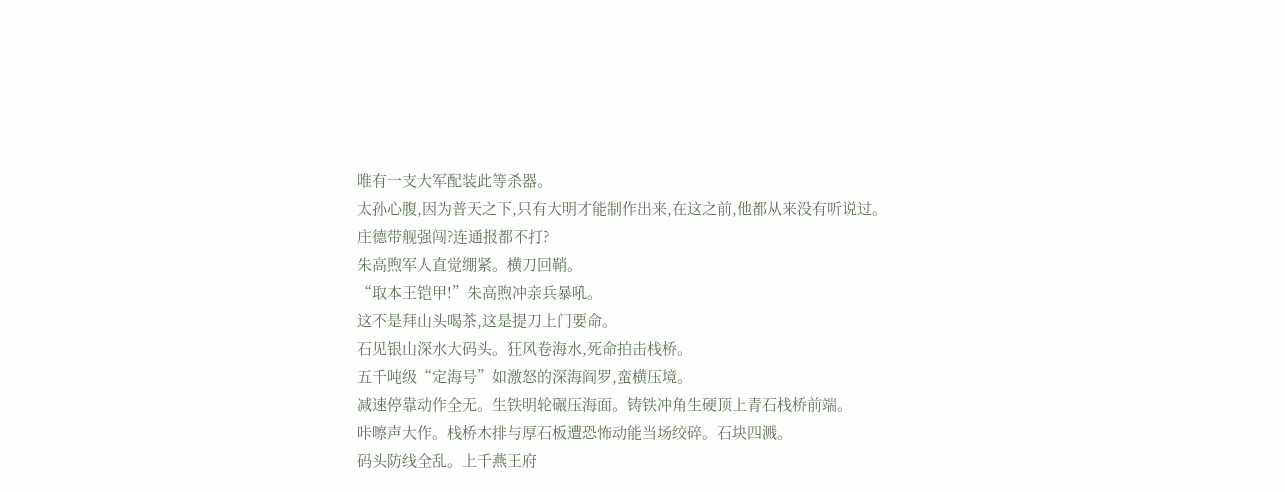唯有一支大军配装此等杀器。
太孙心腹,因为普天之下,只有大明才能制作出来,在这之前,他都从来没有听说过。
庄德带舰强闯?连通报都不打?
朱高煦军人直觉绷紧。横刀回鞘。
“取本王铠甲!”朱高煦冲亲兵暴吼。
这不是拜山头喝茶,这是提刀上门要命。
石见银山深水大码头。狂风卷海水,死命拍击栈桥。
五千吨级“定海号”如激怒的深海阎罗,蛮横压境。
减速停靠动作全无。生铁明轮碾压海面。铸铁冲角生硬顶上青石栈桥前端。
咔嚓声大作。栈桥木排与厚石板遭恐怖动能当场绞碎。石块四溅。
码头防线全乱。上千燕王府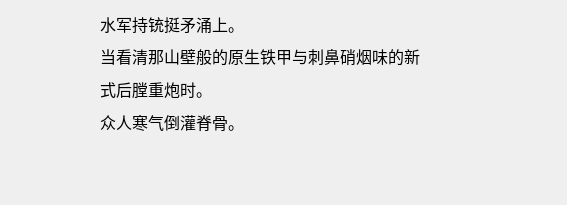水军持铳挺矛涌上。
当看清那山壁般的原生铁甲与刺鼻硝烟味的新式后膛重炮时。
众人寒气倒灌脊骨。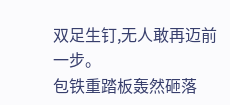双足生钉,无人敢再迈前一步。
包铁重踏板轰然砸落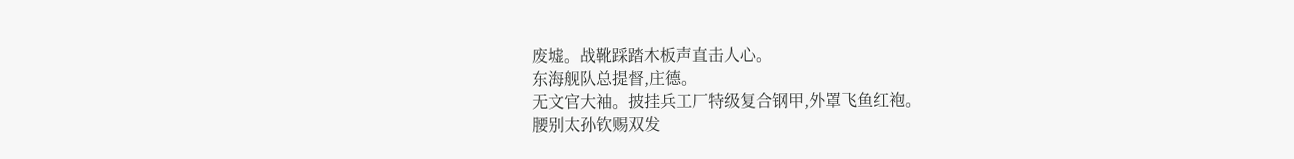废墟。战靴踩踏木板声直击人心。
东海舰队总提督,庄德。
无文官大袖。披挂兵工厂特级复合钢甲,外罩飞鱼红袍。
腰别太孙钦赐双发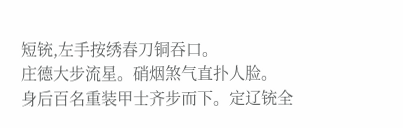短铳,左手按绣春刀铜吞口。
庄德大步流星。硝烟煞气直扑人脸。
身后百名重装甲士齐步而下。定辽铳全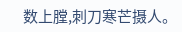数上膛,刺刀寒芒摄人。